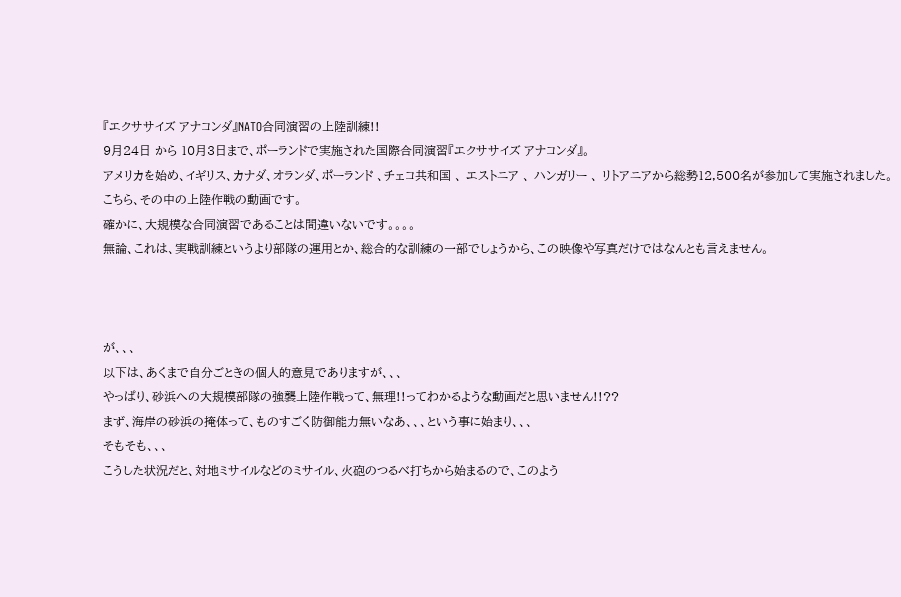『エクササイズ アナコンダ』NATO合同演習の上陸訓練!!
9月24日 から 10月3日まで、ポーランドで実施された国際合同演習『エクササイズ アナコンダ』。
アメリカを始め、イギリス、カナダ、オランダ、ポーランド 、チェコ共和国 、 エストニア 、 ハンガリー 、 リトアニアから総勢12,500名が参加して実施されました。
こちら、その中の上陸作戦の動画です。
確かに、大規模な合同演習であることは間違いないです。。。。
無論、これは、実戦訓練というより部隊の運用とか、総合的な訓練の一部でしょうから、この映像や写真だけではなんとも言えません。



が、、、
以下は、あくまで自分ごときの個人的意見でありますが、、、
やっぱり、砂浜への大規模部隊の強襲上陸作戦って、無理!!ってわかるような動画だと思いません!!??
まず、海岸の砂浜の掩体って、ものすごく防御能力無いなあ、、、という事に始まり、、、
そもそも、、、
こうした状況だと、対地ミサイルなどのミサイル、火砲のつるべ打ちから始まるので、このよう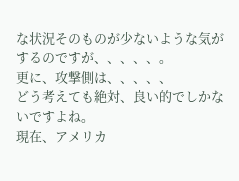な状況そのものが少ないような気がするのですが、、、、、。
更に、攻撃側は、、、、、
どう考えても絶対、良い的でしかないですよね。
現在、アメリカ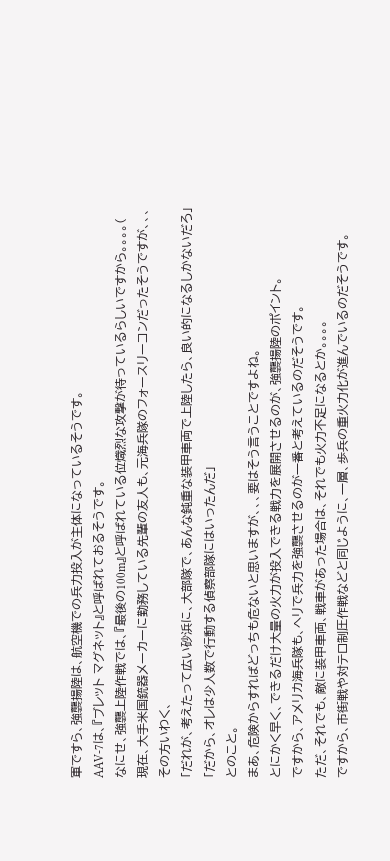軍ですら、強襲揚陸は、航空機での兵力投入が主体になっているそうです。
AAV-7は、『ブレット マグネット』と呼ばれておるそうです。
なにせ、強襲上陸作戦では、『最後の100m』と呼ばれている位熾烈な攻撃が待っているらしいですから。。。。(
現在、大手米国銃器メーカーに勤務している先輩の友人も、元海兵隊のフォースリーコンだったそうですが、、、
その方いわく、
「だれが、考えたって広い砂浜に、大部隊で、あんな鈍重な装甲車両で上陸したら、良い的になるしかないだろ」
「だから、オレは少人数で行動する偵察部隊にはいったんだ」
とのこと。
まあ、危険からすればどっちも危ないと思いますが、、、要はそう言うことですよね。
とにかく早く、できるだけ大量の火力が投入できる戦力を展開させるのが、強襲揚陸のポイント。
ですから、アメリカ海兵隊も、ヘリで兵力を強襲させるのが一番と考えているのだそうです。
ただ、それでも、敵に装甲車両、戦車があった場合は、それでも火力不足になるとか。。。。
ですから、市街戦や対テロ制圧作戦などと同じように、一層、歩兵の重火力化が進んでいるのだそうです。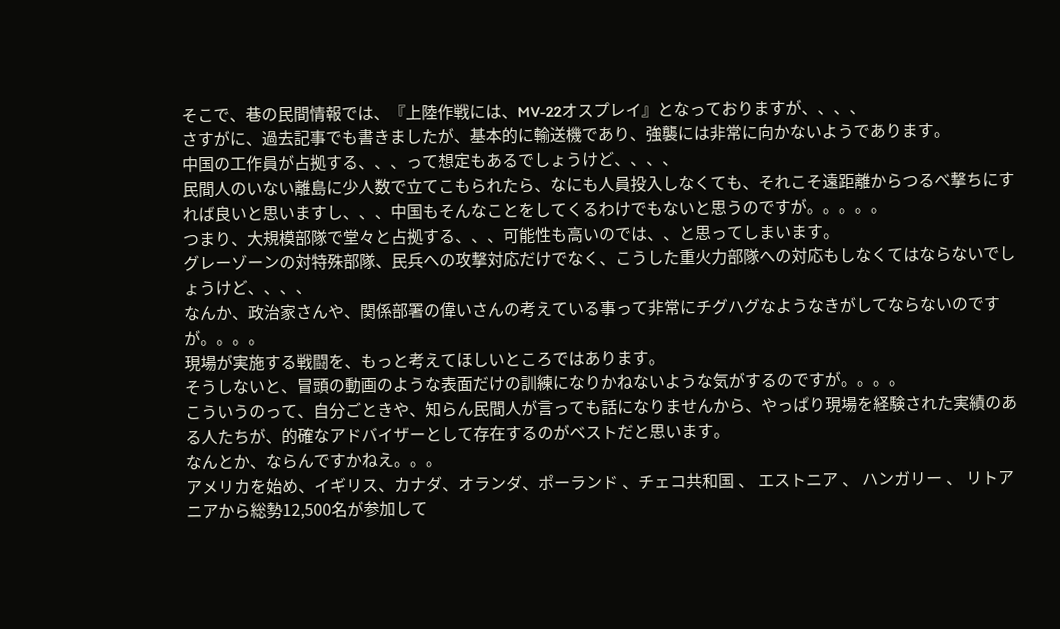そこで、巷の民間情報では、『上陸作戦には、MV-22オスプレイ』となっておりますが、、、、
さすがに、過去記事でも書きましたが、基本的に輸送機であり、強襲には非常に向かないようであります。
中国の工作員が占拠する、、、って想定もあるでしょうけど、、、、
民間人のいない離島に少人数で立てこもられたら、なにも人員投入しなくても、それこそ遠距離からつるべ撃ちにすれば良いと思いますし、、、中国もそんなことをしてくるわけでもないと思うのですが。。。。。
つまり、大規模部隊で堂々と占拠する、、、可能性も高いのでは、、と思ってしまいます。
グレーゾーンの対特殊部隊、民兵への攻撃対応だけでなく、こうした重火力部隊への対応もしなくてはならないでしょうけど、、、、
なんか、政治家さんや、関係部署の偉いさんの考えている事って非常にチグハグなようなきがしてならないのですが。。。。
現場が実施する戦闘を、もっと考えてほしいところではあります。
そうしないと、冒頭の動画のような表面だけの訓練になりかねないような気がするのですが。。。。
こういうのって、自分ごときや、知らん民間人が言っても話になりませんから、やっぱり現場を経験された実績のある人たちが、的確なアドバイザーとして存在するのがベストだと思います。
なんとか、ならんですかねえ。。。
アメリカを始め、イギリス、カナダ、オランダ、ポーランド 、チェコ共和国 、 エストニア 、 ハンガリー 、 リトアニアから総勢12,500名が参加して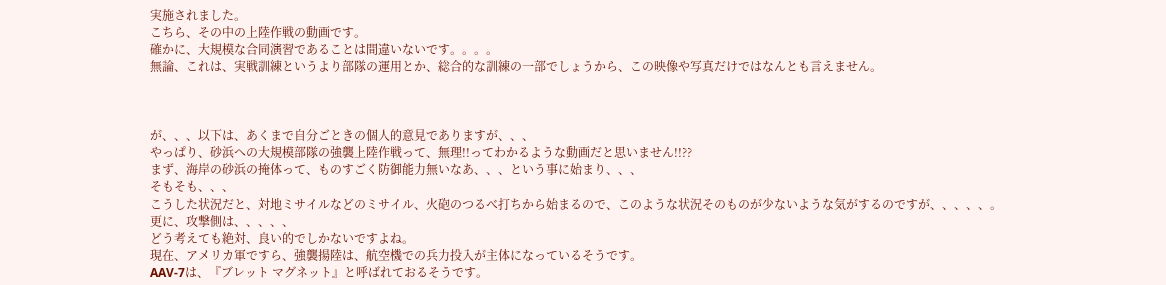実施されました。
こちら、その中の上陸作戦の動画です。
確かに、大規模な合同演習であることは間違いないです。。。。
無論、これは、実戦訓練というより部隊の運用とか、総合的な訓練の一部でしょうから、この映像や写真だけではなんとも言えません。



が、、、以下は、あくまで自分ごときの個人的意見でありますが、、、
やっぱり、砂浜への大規模部隊の強襲上陸作戦って、無理!!ってわかるような動画だと思いません!!??
まず、海岸の砂浜の掩体って、ものすごく防御能力無いなあ、、、という事に始まり、、、
そもそも、、、
こうした状況だと、対地ミサイルなどのミサイル、火砲のつるべ打ちから始まるので、このような状況そのものが少ないような気がするのですが、、、、、。
更に、攻撃側は、、、、、
どう考えても絶対、良い的でしかないですよね。
現在、アメリカ軍ですら、強襲揚陸は、航空機での兵力投入が主体になっているそうです。
AAV-7は、『ブレット マグネット』と呼ばれておるそうです。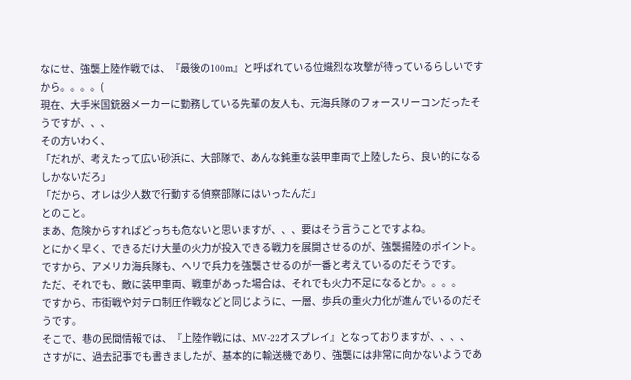なにせ、強襲上陸作戦では、『最後の100m』と呼ばれている位熾烈な攻撃が待っているらしいですから。。。。(
現在、大手米国銃器メーカーに勤務している先輩の友人も、元海兵隊のフォースリーコンだったそうですが、、、
その方いわく、
「だれが、考えたって広い砂浜に、大部隊で、あんな鈍重な装甲車両で上陸したら、良い的になるしかないだろ」
「だから、オレは少人数で行動する偵察部隊にはいったんだ」
とのこと。
まあ、危険からすればどっちも危ないと思いますが、、、要はそう言うことですよね。
とにかく早く、できるだけ大量の火力が投入できる戦力を展開させるのが、強襲揚陸のポイント。
ですから、アメリカ海兵隊も、ヘリで兵力を強襲させるのが一番と考えているのだそうです。
ただ、それでも、敵に装甲車両、戦車があった場合は、それでも火力不足になるとか。。。。
ですから、市街戦や対テロ制圧作戦などと同じように、一層、歩兵の重火力化が進んでいるのだそうです。
そこで、巷の民間情報では、『上陸作戦には、MV-22オスプレイ』となっておりますが、、、、
さすがに、過去記事でも書きましたが、基本的に輸送機であり、強襲には非常に向かないようであ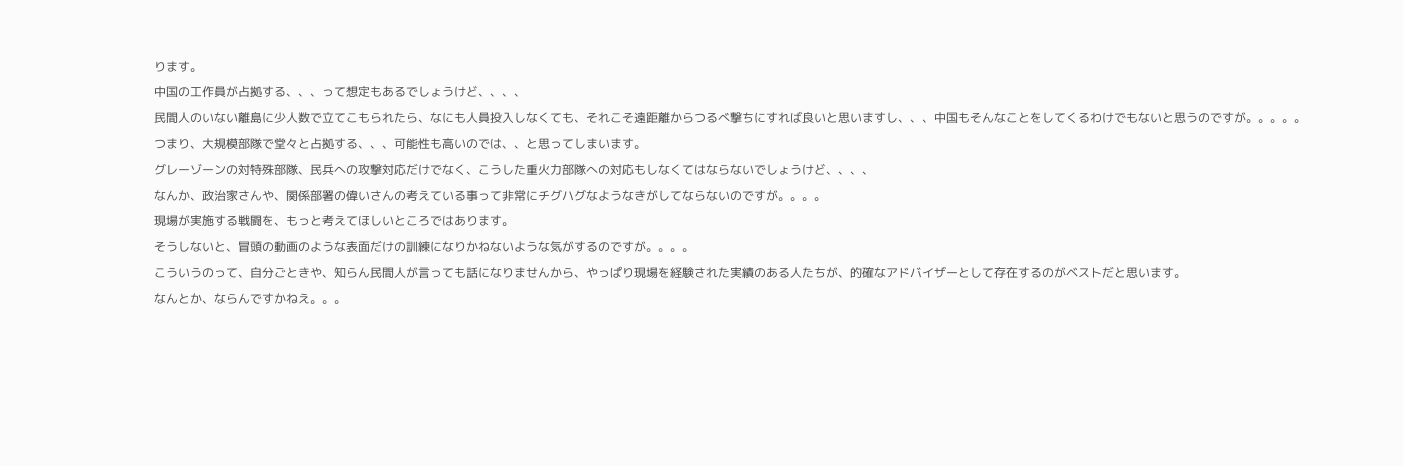ります。
中国の工作員が占拠する、、、って想定もあるでしょうけど、、、、
民間人のいない離島に少人数で立てこもられたら、なにも人員投入しなくても、それこそ遠距離からつるべ撃ちにすれば良いと思いますし、、、中国もそんなことをしてくるわけでもないと思うのですが。。。。。
つまり、大規模部隊で堂々と占拠する、、、可能性も高いのでは、、と思ってしまいます。
グレーゾーンの対特殊部隊、民兵への攻撃対応だけでなく、こうした重火力部隊への対応もしなくてはならないでしょうけど、、、、
なんか、政治家さんや、関係部署の偉いさんの考えている事って非常にチグハグなようなきがしてならないのですが。。。。
現場が実施する戦闘を、もっと考えてほしいところではあります。
そうしないと、冒頭の動画のような表面だけの訓練になりかねないような気がするのですが。。。。
こういうのって、自分ごときや、知らん民間人が言っても話になりませんから、やっぱり現場を経験された実績のある人たちが、的確なアドバイザーとして存在するのがベストだと思います。
なんとか、ならんですかねえ。。。